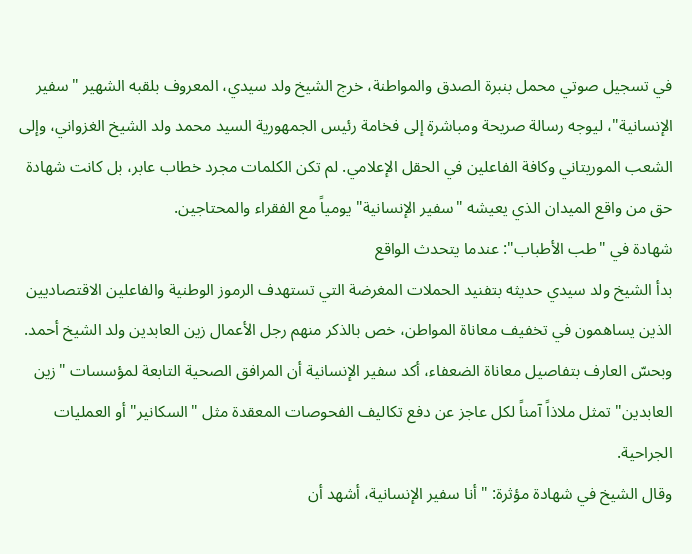في تسجيل صوتي محمل بنبرة الصدق والمواطنة، خرج الشيخ ولد سيدي، المعروف بلقبه الشهير "سفير الإنسانية"، ليوجه رسالة صريحة ومباشرة إلى فخامة رئيس الجمهورية السيد محمد ولد الشيخ الغزواني، وإلى الشعب الموريتاني وكافة الفاعلين في الحقل الإعلامي. لم تكن الكلمات مجرد خطاب عابر، بل كانت شهادة حق من واقع الميدان الذي يعيشه "سفير الإنسانية" يومياً مع الفقراء والمحتاجين.
شهادة في "طب الأطباب": عندما يتحدث الواقع
بدأ الشيخ ولد سيدي حديثه بتفنيد الحملات المغرضة التي تستهدف الرموز الوطنية والفاعلين الاقتصاديين الذين يساهمون في تخفيف معاناة المواطن، خص بالذكر منهم رجل الأعمال زين العابدين ولد الشيخ أحمد. وبحسّ العارف بتفاصيل معاناة الضعفاء، أكد سفير الإنسانية أن المرافق الصحية التابعة لمؤسسات "زين العابدين" تمثل ملاذاً آمناً لكل عاجز عن دفع تكاليف الفحوصات المعقدة مثل "السكانير" أو العمليات الجراحية.
وقال الشيخ في شهادة مؤثرة: "أنا سفير الإنسانية، أشهد أن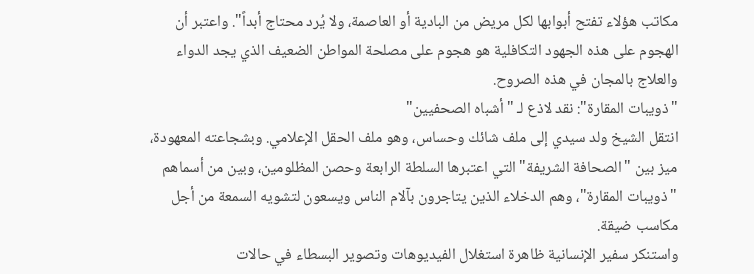مكاتب هؤلاء تفتح أبوابها لكل مريض من البادية أو العاصمة، ولا يُرد محتاج أبداً". واعتبر أن الهجوم على هذه الجهود التكافلية هو هجوم على مصلحة المواطن الضعيف الذي يجد الدواء والعلاج بالمجان في هذه الصروح.
"ذويبات المقارة": نقد لاذع لـ "أشباه الصحفيين"
انتقل الشيخ ولد سيدي إلى ملف شائك وحساس، وهو ملف الحقل الإعلامي. وبشجاعته المعهودة، ميز بين "الصحافة الشريفة" التي اعتبرها السلطة الرابعة وحصن المظلومين، وبين من أسماهم "ذويبات المقارة"، وهم الدخلاء الذين يتاجرون بآلام الناس ويسعون لتشويه السمعة من أجل مكاسب ضيقة.
واستنكر سفير الإنسانية ظاهرة استغلال الفيديوهات وتصوير البسطاء في حالات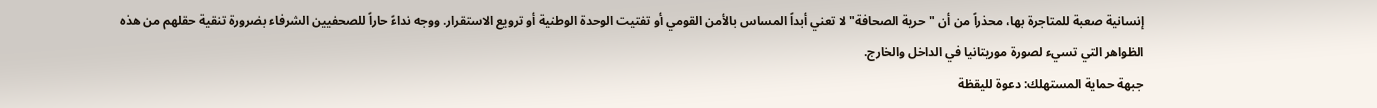إنسانية صعبة للمتاجرة بها، محذراً من أن "حرية الصحافة" لا تعني أبداً المساس بالأمن القومي أو تفتيت الوحدة الوطنية أو ترويع الاستقرار. ووجه نداءً حاراً للصحفيين الشرفاء بضرورة تنقية حقلهم من هذه الظواهر التي تسيء لصورة موريتانيا في الداخل والخارج.
جبهة حماية المستهلك: دعوة لليقظة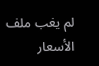لم يغب ملف الأسعار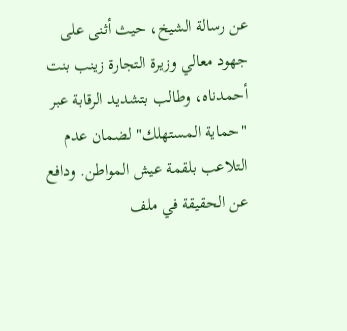عن رسالة الشيخ، حيث أثنى على جهود معالي وزيرة التجارة زينب بنت أحمدناه، وطالب بتشديد الرقابة عبر "حماية المستهلك" لضمان عدم التلاعب بلقمة عيش المواطن. ودافع عن الحقيقة في ملف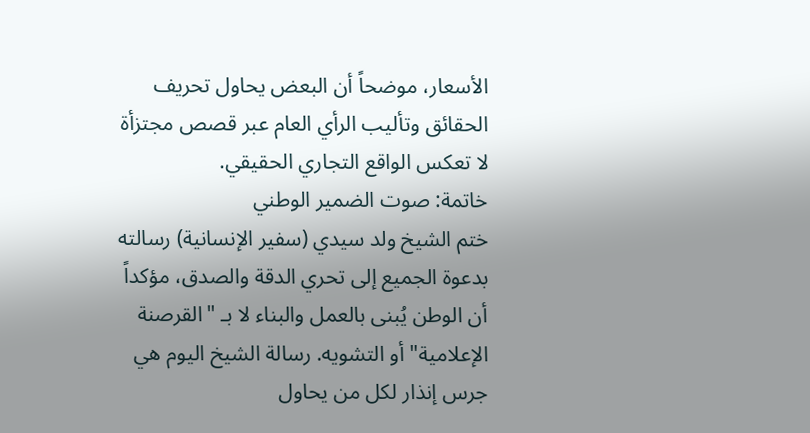الأسعار، موضحاً أن البعض يحاول تحريف الحقائق وتأليب الرأي العام عبر قصص مجتزأة لا تعكس الواقع التجاري الحقيقي.
خاتمة: صوت الضمير الوطني
ختم الشيخ ولد سيدي (سفير الإنسانية) رسالته بدعوة الجميع إلى تحري الدقة والصدق، مؤكداً أن الوطن يُبنى بالعمل والبناء لا بـ "القرصنة الإعلامية" أو التشويه. رسالة الشيخ اليوم هي جرس إنذار لكل من يحاول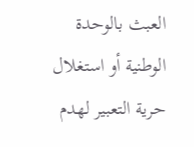العبث بالوحدة الوطنية أو استغلال حرية التعبير لهدم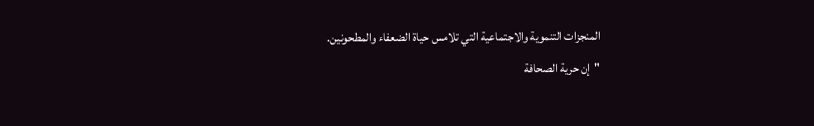المنجزات التنموية والاجتماعية التي تلامس حياة الضعفاء والمطحونين.
"إن حرية الصحافة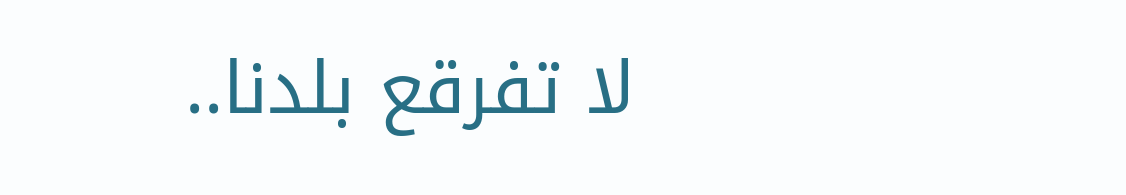لا تفرقع بلدنا..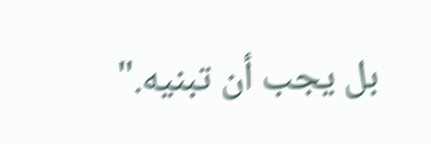بل يجب أن تبنيه."